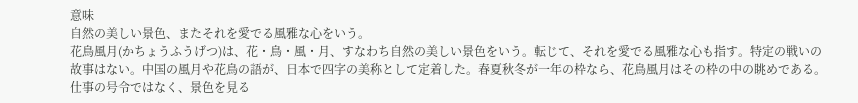意味
自然の美しい景色、またそれを愛でる風雅な心をいう。
花鳥風月(かちょうふうげつ)は、花・鳥・風・月、すなわち自然の美しい景色をいう。転じて、それを愛でる風雅な心も指す。特定の戦いの故事はない。中国の風月や花鳥の語が、日本で四字の美称として定着した。春夏秋冬が一年の枠なら、花鳥風月はその枠の中の眺めである。仕事の号令ではなく、景色を見る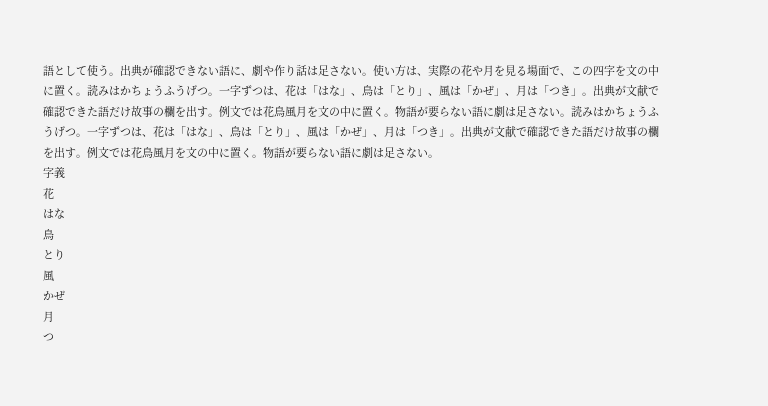語として使う。出典が確認できない語に、劇や作り話は足さない。使い方は、実際の花や月を見る場面で、この四字を文の中に置く。読みはかちょうふうげつ。一字ずつは、花は「はな」、鳥は「とり」、風は「かぜ」、月は「つき」。出典が文献で確認できた語だけ故事の欄を出す。例文では花鳥風月を文の中に置く。物語が要らない語に劇は足さない。読みはかちょうふうげつ。一字ずつは、花は「はな」、鳥は「とり」、風は「かぜ」、月は「つき」。出典が文献で確認できた語だけ故事の欄を出す。例文では花鳥風月を文の中に置く。物語が要らない語に劇は足さない。
字義
花
はな
鳥
とり
風
かぜ
月
つ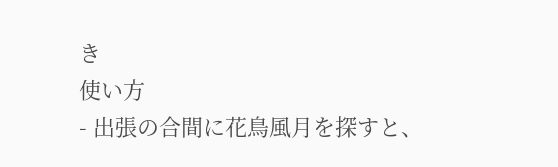き
使い方
- 出張の合間に花鳥風月を探すと、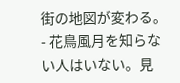街の地図が変わる。
- 花鳥風月を知らない人はいない。見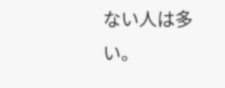ない人は多い。